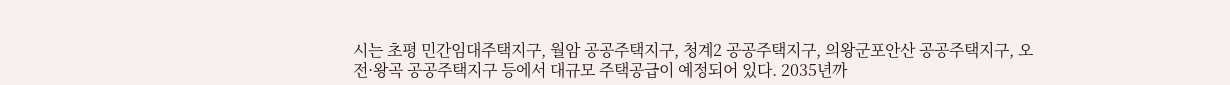시는 초평 민간임대주택지구, 월암 공공주택지구, 청계2 공공주택지구, 의왕군포안산 공공주택지구, 오전·왕곡 공공주택지구 등에서 대규모 주택공급이 예정되어 있다. 2035년까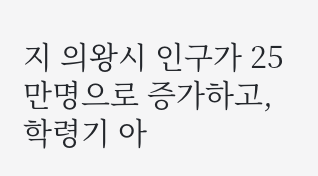지 의왕시 인구가 25만명으로 증가하고, 학령기 아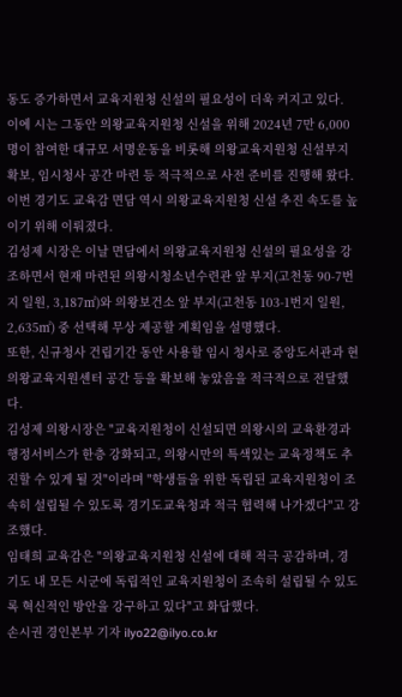동도 증가하면서 교육지원청 신설의 필요성이 더욱 커지고 있다.
이에 시는 그동안 의왕교육지원청 신설을 위해 2024년 7만 6,000명이 참여한 대규모 서명운동을 비롯해 의왕교육지원청 신설부지 확보, 임시청사 공간 마련 등 적극적으로 사전 준비를 진행해 왔다. 이번 경기도 교육감 면담 역시 의왕교육지원청 신설 추진 속도를 높이기 위해 이뤄졌다.
김성제 시장은 이날 면담에서 의왕교육지원청 신설의 필요성을 강조하면서 현재 마련된 의왕시청소년수련관 앞 부지(고천동 90-7번지 일원, 3,187㎡)와 의왕보건소 앞 부지(고천동 103-1번지 일원, 2,635㎡) 중 선택해 무상 제공할 계획임을 설명했다.
또한, 신규청사 건립기간 동안 사용할 임시 청사로 중앙도서관과 현 의왕교육지원센터 공간 등을 확보해 놓았음을 적극적으로 전달했다.
김성제 의왕시장은 "교육지원청이 신설되면 의왕시의 교육환경과 행정서비스가 한층 강화되고, 의왕시만의 특색있는 교육정책도 추진할 수 있게 될 것"이라며 "학생들을 위한 독립된 교육지원청이 조속히 설립될 수 있도록 경기도교육청과 적극 협력해 나가겠다"고 강조했다.
임태희 교육감은 "의왕교육지원청 신설에 대해 적극 공감하며, 경기도 내 모든 시군에 독립적인 교육지원청이 조속히 설립될 수 있도록 혁신적인 방안을 강구하고 있다"고 화답했다.
손시권 경인본부 기자 ilyo22@ilyo.co.kr